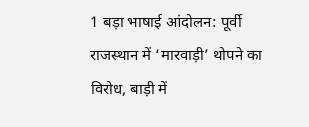1 बड़ा भाषाई आंदोलन: पूर्वी राजस्थान में ‘मारवाड़ी’ थोपने का विरोध, बाड़ी में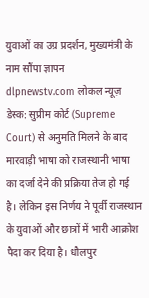युवाओं का उग्र प्रदर्शन, मुख्यमंत्री के नाम सौंपा ज्ञापन
dlpnewstv.com लोकल न्यूज़ डेस्क: सुप्रीम कोर्ट (Supreme Court) से अनुमति मिलने के बाद मारवाड़ी भाषा को राजस्थानी भाषा का दर्जा देने की प्रक्रिया तेज हो गई है। लेकिन इस निर्णय ने पूर्वी राजस्थान के युवाओं और छात्रों में भारी आक्रोश पैदा कर दिया है। धौलपुर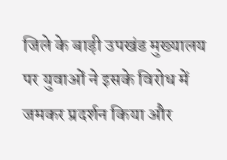जिले के बाड़ी उपखंड मुख्यालय पर युवाओं ने इसके विरोध में जमकर प्रदर्शन किया और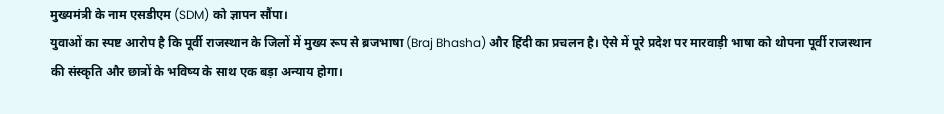मुख्यमंत्री के नाम एसडीएम (SDM) को ज्ञापन सौंपा।
युवाओं का स्पष्ट आरोप है कि पूर्वी राजस्थान के जिलों में मुख्य रूप से ब्रजभाषा (Braj Bhasha) और हिंदी का प्रचलन है। ऐसे में पूरे प्रदेश पर मारवाड़ी भाषा को थोपना पूर्वी राजस्थान की संस्कृति और छात्रों के भविष्य के साथ एक बड़ा अन्याय होगा।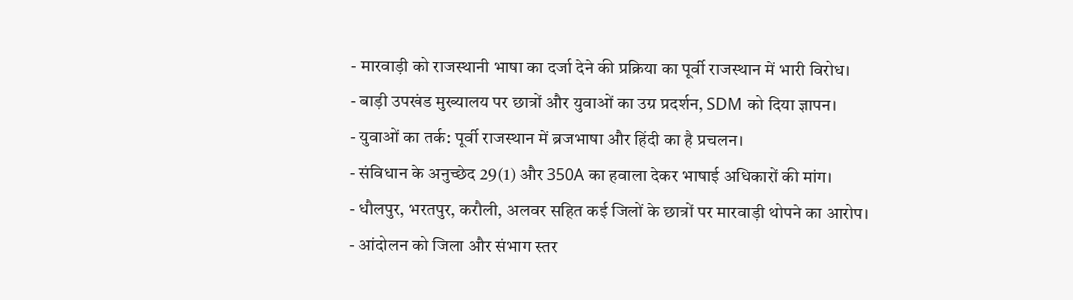- मारवाड़ी को राजस्थानी भाषा का दर्जा देने की प्रक्रिया का पूर्वी राजस्थान में भारी विरोध।
- बाड़ी उपखंड मुख्यालय पर छात्रों और युवाओं का उग्र प्रदर्शन, SDM को दिया ज्ञापन।
- युवाओं का तर्क: पूर्वी राजस्थान में ब्रजभाषा और हिंदी का है प्रचलन।
- संविधान के अनुच्छेद 29(1) और 350A का हवाला देकर भाषाई अधिकारों की मांग।
- धौलपुर, भरतपुर, करौली, अलवर सहित कई जिलों के छात्रों पर मारवाड़ी थोपने का आरोप।
- आंदोलन को जिला और संभाग स्तर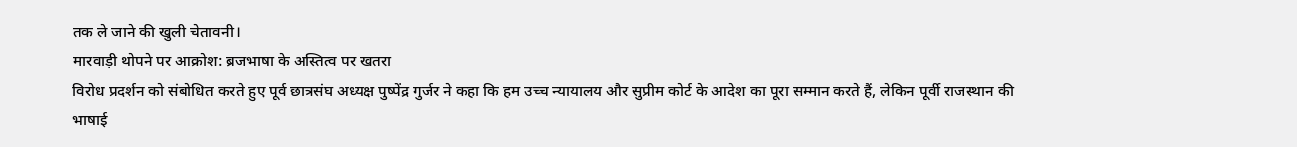तक ले जाने की खुली चेतावनी।
मारवाड़ी थोपने पर आक्रोश: ब्रजभाषा के अस्तित्व पर खतरा
विरोध प्रदर्शन को संबोधित करते हुए पूर्व छात्रसंघ अध्यक्ष पुष्पेंद्र गुर्जर ने कहा कि हम उच्च न्यायालय और सुप्रीम कोर्ट के आदेश का पूरा सम्मान करते हैं, लेकिन पूर्वी राजस्थान की भाषाई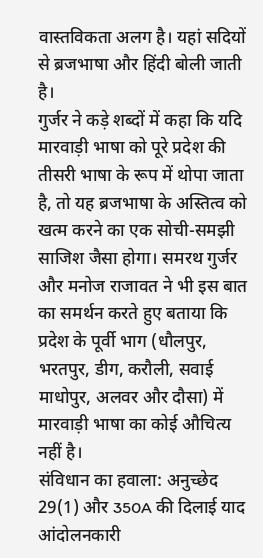वास्तविकता अलग है। यहां सदियों से ब्रजभाषा और हिंदी बोली जाती है।
गुर्जर ने कड़े शब्दों में कहा कि यदि मारवाड़ी भाषा को पूरे प्रदेश की तीसरी भाषा के रूप में थोपा जाता है, तो यह ब्रजभाषा के अस्तित्व को खत्म करने का एक सोची-समझी साजिश जैसा होगा। समरथ गुर्जर और मनोज राजावत ने भी इस बात का समर्थन करते हुए बताया कि प्रदेश के पूर्वी भाग (धौलपुर, भरतपुर, डीग, करौली, सवाई माधोपुर, अलवर और दौसा) में मारवाड़ी भाषा का कोई औचित्य नहीं है।
संविधान का हवाला: अनुच्छेद 29(1) और 350A की दिलाई याद
आंदोलनकारी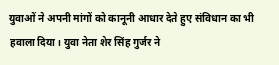युवाओं ने अपनी मांगों को कानूनी आधार देते हुए संविधान का भी हवाला दिया। युवा नेता शेर सिंह गुर्जर ने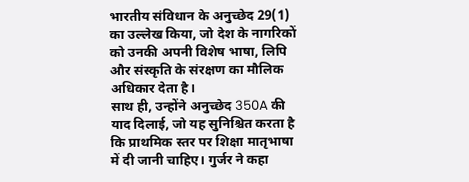भारतीय संविधान के अनुच्छेद 29(1) का उल्लेख किया, जो देश के नागरिकों को उनकी अपनी विशेष भाषा, लिपि और संस्कृति के संरक्षण का मौलिक अधिकार देता है।
साथ ही, उन्होंने अनुच्छेद 350A की याद दिलाई, जो यह सुनिश्चित करता है कि प्राथमिक स्तर पर शिक्षा मातृभाषा में दी जानी चाहिए। गुर्जर ने कहा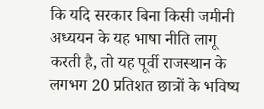कि यदि सरकार बिना किसी जमीनी अध्ययन के यह भाषा नीति लागू करती है, तो यह पूर्वी राजस्थान के लगभग 20 प्रतिशत छात्रों के भविष्य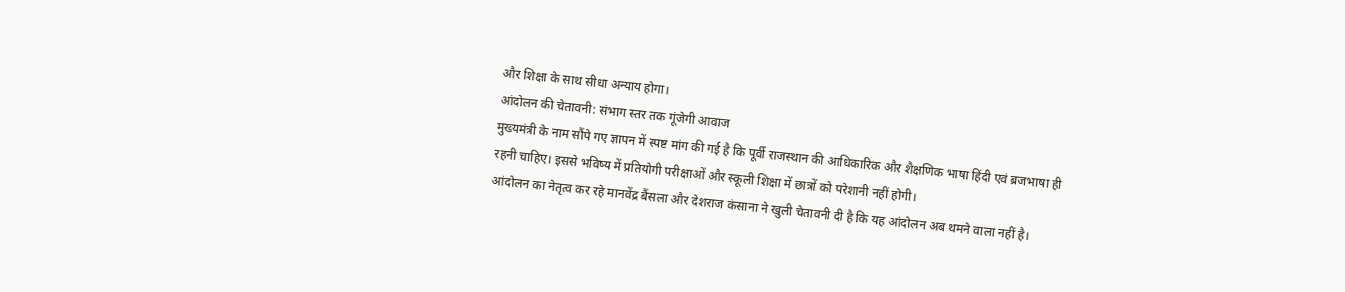और शिक्षा के साथ सीधा अन्याय होगा।
आंदोलन की चेतावनी: संभाग स्तर तक गूंजेगी आवाज
मुख्यमंत्री के नाम सौंपे गए ज्ञापन में स्पष्ट मांग की गई है कि पूर्वी राजस्थान की आधिकारिक और शैक्षणिक भाषा हिंदी एवं ब्रजभाषा ही रहनी चाहिए। इससे भविष्य में प्रतियोगी परीक्षाओं और स्कूली शिक्षा में छात्रों को परेशानी नहीं होगी।
आंदोलन का नेतृत्व कर रहे मानवेंद्र बैंसला और देशराज कंसाना ने खुली चेतावनी दी है कि यह आंदोलन अब थमने वाला नहीं है।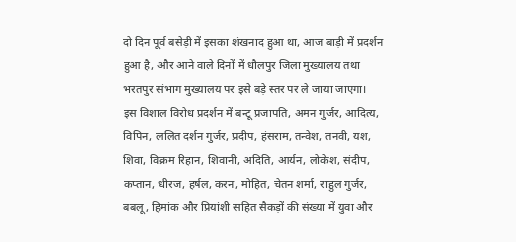दो दिन पूर्व बसेड़ी में इसका शंखनाद हुआ था, आज बाड़ी में प्रदर्शन हुआ है, और आने वाले दिनों में धौलपुर जिला मुख्यालय तथा भरतपुर संभाग मुख्यालय पर इसे बड़े स्तर पर ले जाया जाएगा।
इस विशाल विरोध प्रदर्शन में बन्टू प्रजापति, अमन गुर्जर, आदित्य, विपिन, ललित दर्शन गुर्जर, प्रदीप, हंसराम, तन्वेश, तनवी, यश, शिवा, विक्रम रिहान, शिवानी, अदिति, आर्यन, लोकेश, संदीप, कप्तान, धीरज, हर्षल, करन, मोहित, चेतन शर्मा, राहुल गुर्जर, बबलू, हिमांक और प्रियांशी सहित सैकड़ों की संख्या में युवा और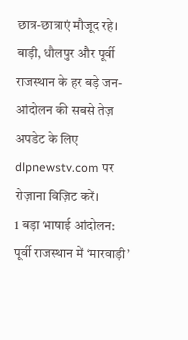छात्र-छात्राएं मौजूद रहे।
बाड़ी, धौलपुर और पूर्वी राजस्थान के हर बड़े जन-आंदोलन की सबसे तेज़ अपडेट के लिए dlpnewstv.com पर रोज़ाना विज़िट करें।
1 बड़ा भाषाई आंदोलन: पूर्वी राजस्थान में ‘मारवाड़ी’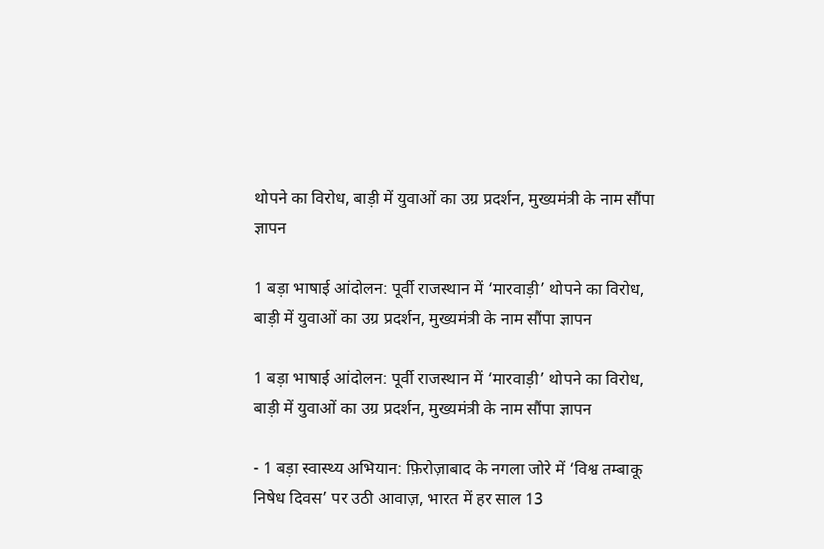थोपने का विरोध, बाड़ी में युवाओं का उग्र प्रदर्शन, मुख्यमंत्री के नाम सौंपा ज्ञापन

1 बड़ा भाषाई आंदोलन: पूर्वी राजस्थान में ‘मारवाड़ी’ थोपने का विरोध, बाड़ी में युवाओं का उग्र प्रदर्शन, मुख्यमंत्री के नाम सौंपा ज्ञापन

1 बड़ा भाषाई आंदोलन: पूर्वी राजस्थान में ‘मारवाड़ी’ थोपने का विरोध, बाड़ी में युवाओं का उग्र प्रदर्शन, मुख्यमंत्री के नाम सौंपा ज्ञापन

- 1 बड़ा स्वास्थ्य अभियान: फ़िरोज़ाबाद के नगला जोरे में ‘विश्व तम्बाकू निषेध दिवस’ पर उठी आवाज़, भारत में हर साल 13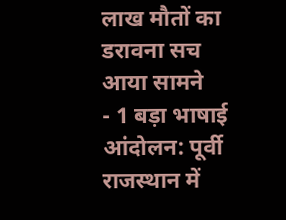लाख मौतों का डरावना सच आया सामने
- 1 बड़ा भाषाई आंदोलन: पूर्वी राजस्थान में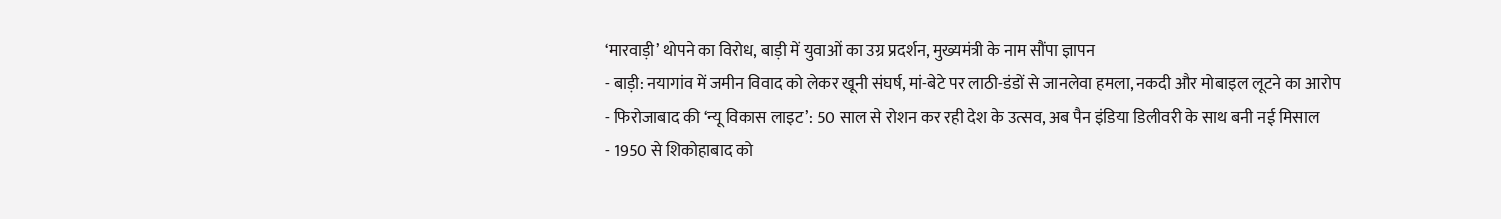‘मारवाड़ी’ थोपने का विरोध, बाड़ी में युवाओं का उग्र प्रदर्शन, मुख्यमंत्री के नाम सौंपा ज्ञापन
- बाड़ी: नयागांव में जमीन विवाद को लेकर खूनी संघर्ष, मां-बेटे पर लाठी-डंडों से जानलेवा हमला, नकदी और मोबाइल लूटने का आरोप
- फिरोजाबाद की ‘न्यू विकास लाइट’: 50 साल से रोशन कर रही देश के उत्सव, अब पैन इंडिया डिलीवरी के साथ बनी नई मिसाल
- 1950 से शिकोहाबाद को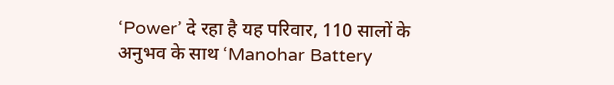‘Power’ दे रहा है यह परिवार, 110 सालों के अनुभव के साथ ‘Manohar Battery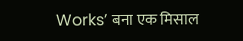Works’ बना एक मिसाल